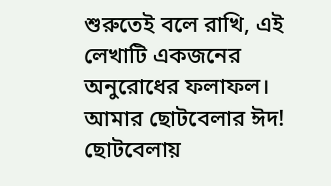শুরুতেই বলে রাখি, এই লেখাটি একজনের অনুরোধের ফলাফল।
আমার ছোটবেলার ঈদ! ছোটবেলায়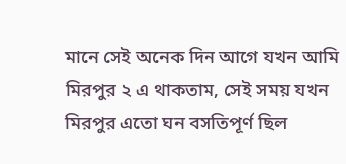মানে সেই অনেক দিন আগে যখন আমি মিরপুর ২ এ থাকতাম, সেই সময় যখন মিরপুর এতো ঘন বসতিপূর্ণ ছিল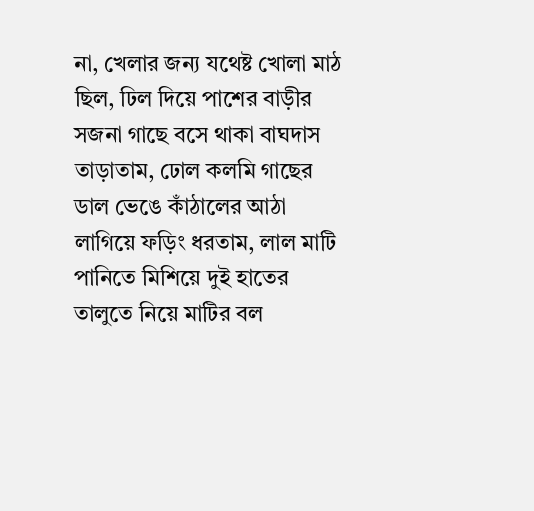না, খেলার জন্য যথেষ্ট খোলা মাঠ ছিল, ঢিল দিয়ে পাশের বাড়ীর সজনা গাছে বসে থাকা বাঘদাস তাড়াতাম, ঢোল কলমি গাছের ডাল ভেঙে কাঁঠালের আঠা লাগিয়ে ফড়িং ধরতাম, লাল মাটি পানিতে মিশিয়ে দুই হাতের তালুতে নিয়ে মাটির বল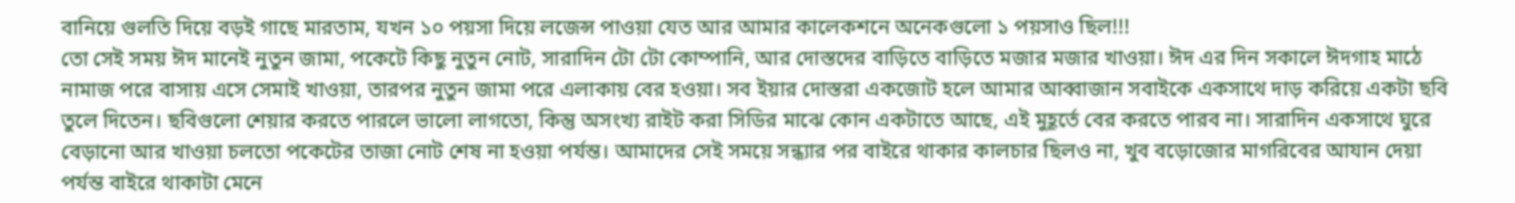বানিয়ে গুলতি দিয়ে বড়ই গাছে মারতাম, যখন ১০ পয়সা দিয়ে লজেন্স পাওয়া যেত আর আমার কালেকশনে অনেকগুলো ১ পয়সাও ছিল!!!
তো সেই সময় ঈদ মানেই নুতুন জামা, পকেটে কিছু নুতুন নোট, সারাদিন টো টো কোম্পানি, আর দোস্তদের বাড়িতে বাড়িতে মজার মজার খাওয়া। ঈদ এর দিন সকালে ঈদগাহ মাঠে নামাজ পরে বাসায় এসে সেমাই খাওয়া, তারপর নুতুন জামা পরে এলাকায় বের হওয়া। সব ইয়ার দোস্তরা একজোট হলে আমার আব্বাজান সবাইকে একসাথে দাড় করিয়ে একটা ছবি তুলে দিতেন। ছবিগুলো শেয়ার করতে পারলে ভালো লাগতো, কিন্তু অসংখ্য রাইট করা সিডির মাঝে কোন একটাতে আছে, এই মুহূর্তে বের করতে পারব না। সারাদিন একসাথে ঘুরে বেড়ানো আর খাওয়া চলতো পকেটের তাজা নোট শেষ না হওয়া পর্যন্ত। আমাদের সেই সময়ে সন্ধ্যার পর বাইরে থাকার কালচার ছিলও না, খুব বড়োজোর মাগরিবের আযান দেয়া পর্যন্ত বাইরে থাকাটা মেনে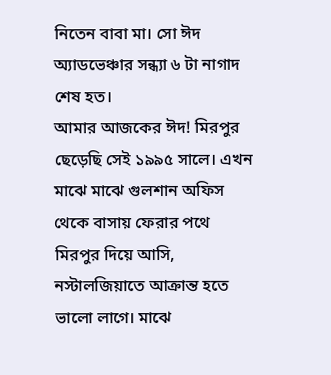নিতেন বাবা মা। সো ঈদ অ্যাডভেঞ্চার সন্ধ্যা ৬ টা নাগাদ শেষ হত।
আমার আজকের ঈদ! মিরপুর ছেড়েছি সেই ১৯৯৫ সালে। এখন মাঝে মাঝে গুলশান অফিস থেকে বাসায় ফেরার পথে মিরপুর দিয়ে আসি, নস্টালজিয়াতে আক্রান্ত হতে ভালো লাগে। মাঝে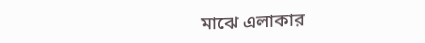মাঝে এলাকার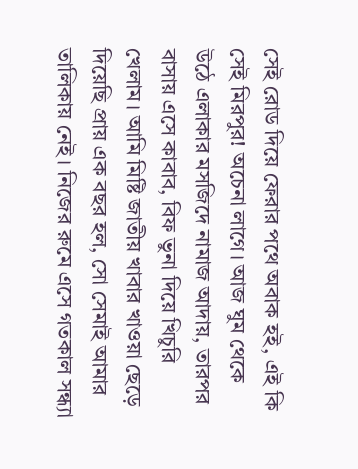সেই রোড দিয়ে ফেরার পথে অবাক হই, এই কি সেই মিরপুর! অচেনা লাগে। আজ ঘুম থেকে উঠে এলাকার মসজিদে নামাজ আদায়, তারপর বাসায় এসে কাবাব, বিফ ভুনা দিয়ে খিচুরি খেলাম। আমি মিষ্টি জাতীয় খাবার খাওয়া ছেড়ে দিয়েছি প্রায় এক বছর হল, সো সেমাই আমার তালিকায় নেই। নিজের রুমে এসে গতকাল সন্ধ্যা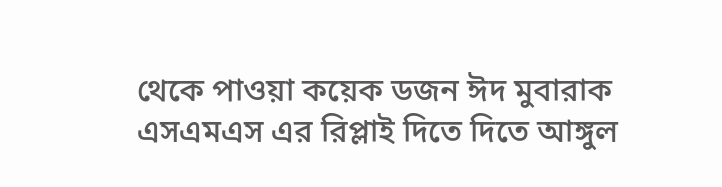থেকে পাওয়া কয়েক ডজন ঈদ মুবারাক এসএমএস এর রিপ্লাই দিতে দিতে আঙ্গুল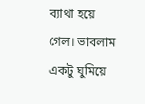ব্যাথা হয়ে গেল। ভাবলাম একটু ঘুমিয়ে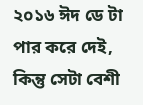২০১৬ ঈদ ডে টা পার করে দেই, কিন্তু সেটা বেশী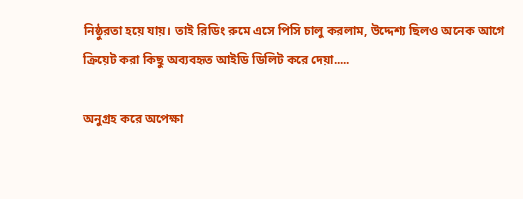নিষ্ঠুরতা হয়ে যায়। তাই রিডিং রুমে এসে পিসি চালু করলাম, উদ্দেশ্য ছিলও অনেক আগে ক্রিয়েট করা কিছু অব্যবহৃত আইডি ডিলিট করে দেয়া.....

অনুগ্রহ করে অপেক্ষা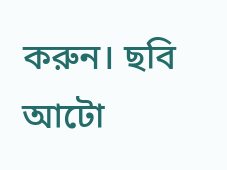করুন। ছবি আটো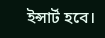ইন্সার্ট হবে।